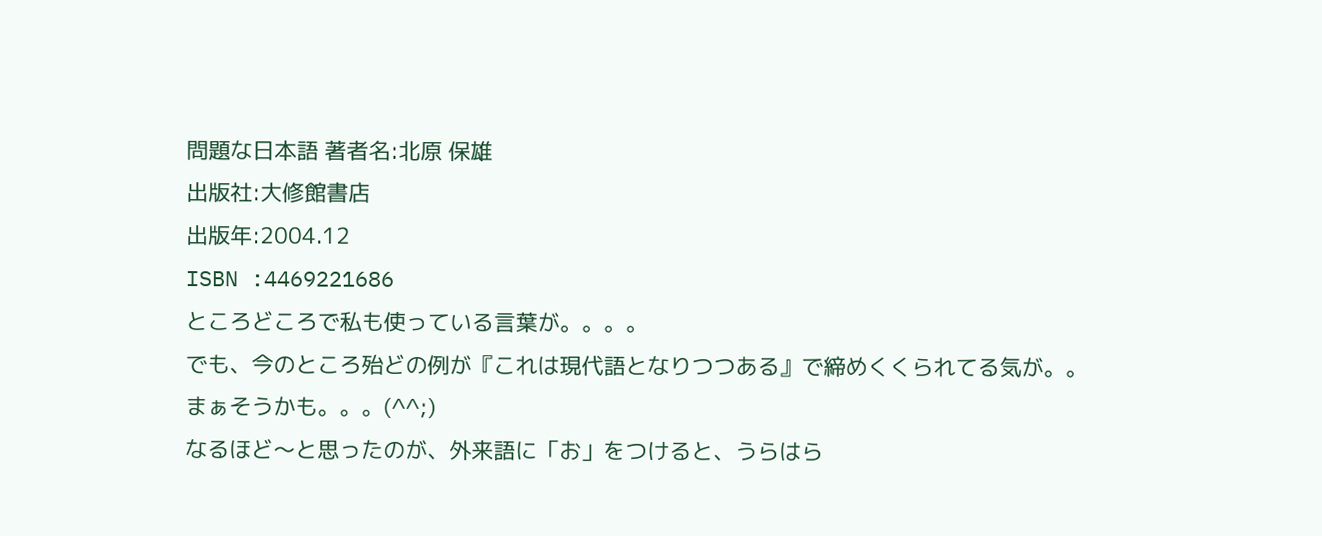問題な日本語 著者名:北原 保雄
出版社:大修館書店
出版年:2004.12
ISBN :4469221686
ところどころで私も使っている言葉が。。。。
でも、今のところ殆どの例が『これは現代語となりつつある』で締めくくられてる気が。。
まぁそうかも。。。(^^;)
なるほど〜と思ったのが、外来語に「お」をつけると、うらはら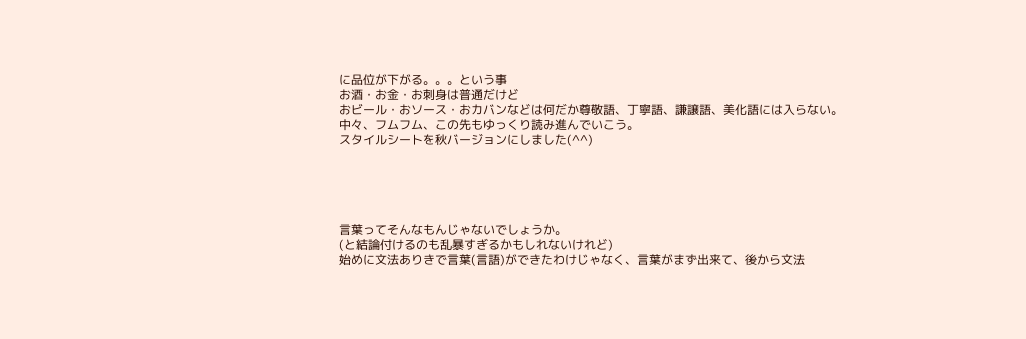に品位が下がる。。。という事
お酒・お金・お刺身は普通だけど
おビール・おソース・おカバンなどは何だか尊敬語、丁寧語、謙譲語、美化語には入らない。
中々、フムフム、この先もゆっくり読み進んでいこう。
スタイルシートを秋バージョンにしました(^^)





言葉ってそんなもんじゃないでしょうか。
(と結論付けるのも乱暴すぎるかもしれないけれど)
始めに文法ありきで言葉(言語)ができたわけじゃなく、言葉がまず出来て、後から文法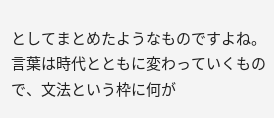としてまとめたようなものですよね。
言葉は時代とともに変わっていくもので、文法という枠に何が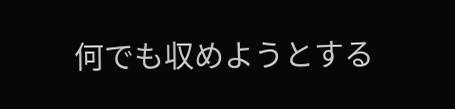何でも収めようとする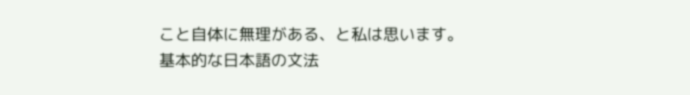こと自体に無理がある、と私は思います。
基本的な日本語の文法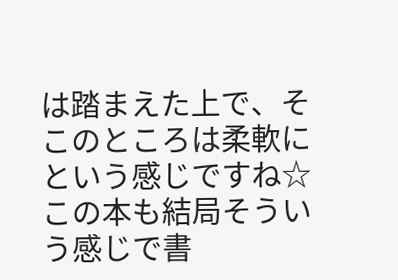は踏まえた上で、そこのところは柔軟にという感じですね☆
この本も結局そういう感じで書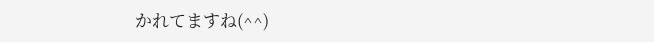かれてますね(^^)